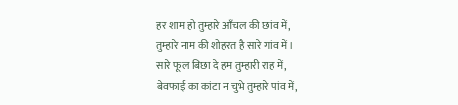हर शाम हो तुम्हारे आँचल की छांव में,
तुम्हारे नाम की शोहरत है सारे गांव में।
सारे फूल बिछा दे हम तुम्हारी राह में,
बेवफाई का कांटा न चुभे तुम्हारे पांव में,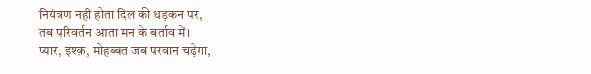नियंत्रण नही होता दिल की धड़कन पर,
तब परिवर्तन आता मन के बर्ताव में।
प्यार, इश्क़, मोहब्बत जब परवान चढ़ेगा,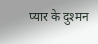प्यार के दुश्मन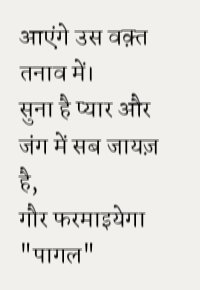आएंगे उस वक़्त तनाव में।
सुना है प्यार और जंग में सब जायज़ है,
गौर फरमाइयेगा "पागल"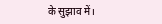के सुझाव में।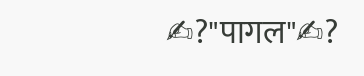✍?"पागल"✍?